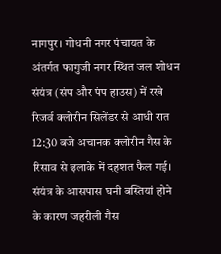नागपुर। गोधनी नगर पंचायत के अंतर्गत फागुजी नगर स्थित जल शोधन संयंत्र (संप और पंप हाउस) में रखे रिजर्व क्लोरीन सिलेंडर से आधी रात 12:30 बजे अचानक क्लोरीन गैस के रिसाव से इलाके में दहशत फैल गई। संयंत्र के आसपास घनी बस्तियां होने के कारण जहरीली गैस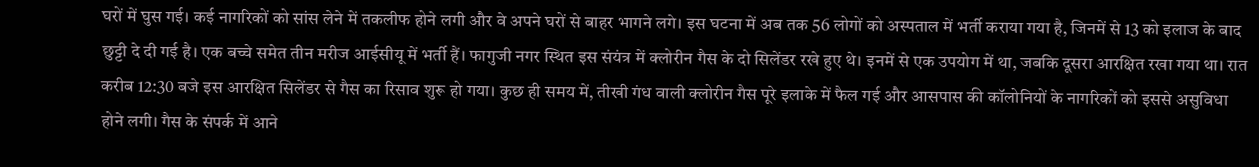घरों में घुस गई। कई नागरिकों को सांस लेने में तकलीफ होने लगी और वे अपने घरों से बाहर भागने लगे। इस घटना में अब तक 56 लोगों को अस्पताल में भर्ती कराया गया है, जिनमें से 13 को इलाज के बाद छुट्टी दे दी गई है। एक बच्चे समेत तीन मरीज आईसीयू में भर्ती हैं। फागुजी नगर स्थित इस संयंत्र में क्लोरीन गैस के दो सिलेंडर रखे हुए थे। इनमें से एक उपयोग में था, जबकि दूसरा आरक्षित रखा गया था। रात करीब 12:30 बजे इस आरक्षित सिलेंडर से गैस का रिसाव शुरू हो गया। कुछ ही समय में, तीखी गंध वाली क्लोरीन गैस पूरे इलाके में फैल गई और आसपास की कॉलोनियों के नागरिकों को इससे असुविधा होने लगी। गैस के संपर्क में आने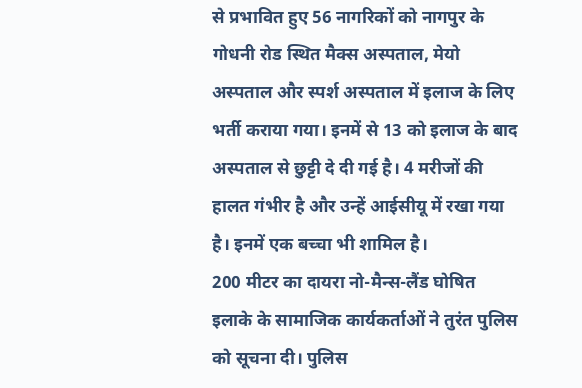से प्रभावित हुए 56 नागरिकों को नागपुर के गोधनी रोड स्थित मैक्स अस्पताल, मेयो अस्पताल और स्पर्श अस्पताल में इलाज के लिए भर्ती कराया गया। इनमें से 13 को इलाज के बाद अस्पताल से छुट्टी दे दी गई है। 4 मरीजों की हालत गंभीर है और उन्हें आईसीयू में रखा गया है। इनमें एक बच्चा भी शामिल है।
200 मीटर का दायरा नो-मैन्स-लैंड घोषित
इलाके के सामाजिक कार्यकर्ताओं ने तुरंत पुलिस को सूचना दी। पुलिस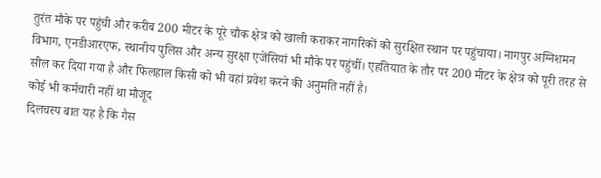तुरंत मौके पर पहुंची और करीब 200 मीटर के पूरे चौक क्षेत्र को खाली कराकर नागरिकों को सुरक्षित स्थान पर पहुंचाया। नागपुर अग्निशमन विभाग, एनडीआरएफ, स्थानीय पुलिस और अन्य सुरक्षा एजेंसियां भी मौके पर पहुंचीं। एहतियात के तौर पर 200 मीटर के क्षेत्र को पूरी तरह से सील कर दिया गया है और फिलहाल किसी को भी वहां प्रवेश करने की अनुमति नहीं है।
कोई भी कर्मचारी नहीं था मौजूद
दिलचस्प बात यह है कि गैस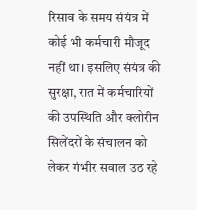रिसाव के समय संयंत्र में कोई भी कर्मचारी मौजूद नहीं था। इसलिए संयंत्र की सुरक्षा, रात में कर्मचारियों की उपस्थिति और क्लोरीन सिलेंदरों के संचालन को लेकर गंभीर सवाल उठ रहे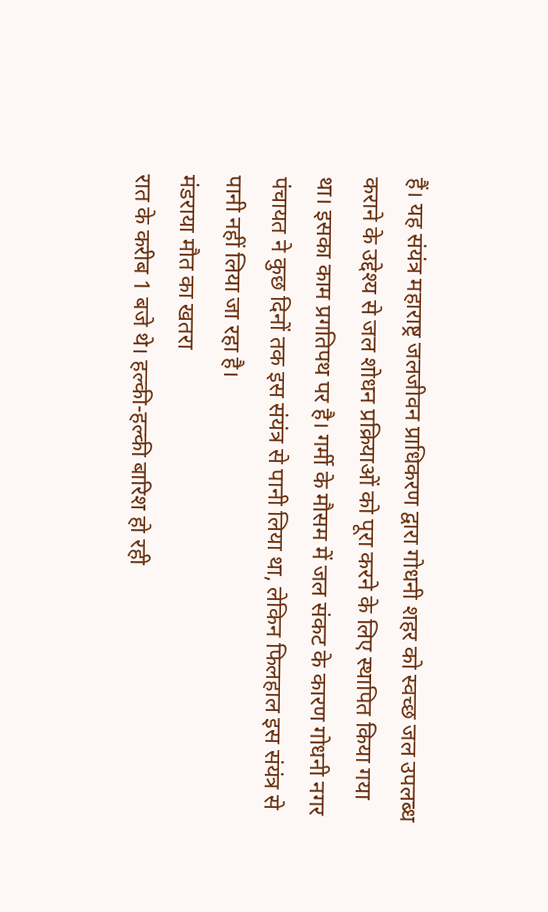हैं। यह संयंत्र महाराष्ट्र जलजीवन प्राधिकरण द्वारा गोधनी शहर को स्वच्छ जल उपलब्ध कराने के उद्देश्य से जल शोधन प्रक्रियाओं को पूरा करने के लिए स्थापित किया गया था। इसका काम प्रगतिपथ पर है। गर्मी के मौसम में जल संकट के कारण गोधनी नगर पंचायत ने कुछ दिनों तक इस संयंत्र से पानी लिया था, लेकिन फिलहाल इस संयंत्र से पानी नहीं लिया जा रहा है।
मंडराया मौत का खतरा
रात के करीब 1 बजे थे। हल्की-हल्की बारिश हो रही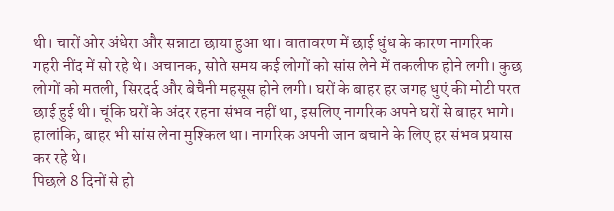थी। चारों ओर अंधेरा और सन्नाटा छाया हुआ था। वातावरण में छाई धुंध के कारण नागरिक गहरी नींद में सो रहे थे। अचानक, सोते समय कई लोगों को सांस लेने में तकलीफ होने लगी। कुछ लोगों को मतली, सिरदर्द और बेचैनी महसूस होने लगी। घरों के बाहर हर जगह धुएं की मोटी परत छाई हुई थी। चूंकि घरों के अंदर रहना संभव नहीं था, इसलिए नागरिक अपने घरों से बाहर भागे। हालांकि, बाहर भी सांस लेना मुश्किल था। नागरिक अपनी जान बचाने के लिए हर संभव प्रयास कर रहे थे।
पिछले 8 दिनों से हो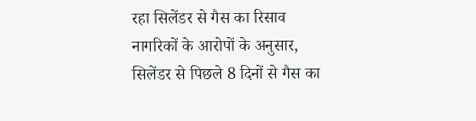रहा सिलेंडर से गैस का रिसाव
नागरिकों के आरोपों के अनुसार, सिलेंडर से पिछले 8 दिनों से गैस का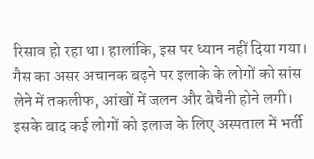रिसाव हो रहा था। हालांकि, इस पर ध्यान नहीं दिया गया। गैस का असर अचानक बढ़ने पर इलाके के लोगों को सांस लेने में तकलीफ, आंखों में जलन और बेचैनी होने लगी। इसके बाद कई लोगों को इलाज के लिए अस्पताल में भर्ती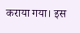कराया गया। इस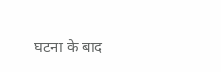घटना के बाद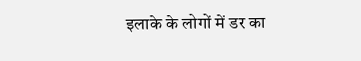इलाके के लोगों में डर का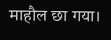माहौल छा गया।